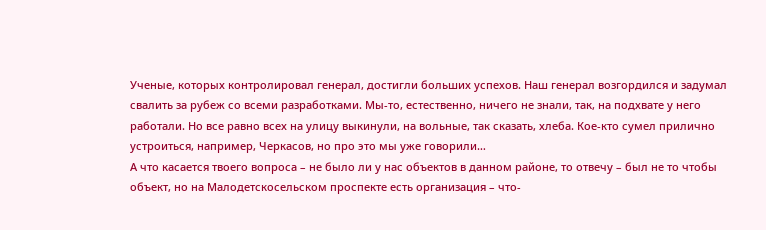Ученые, которых контролировал генерал, достигли больших успехов. Наш генерал возгордился и задумал свалить за рубеж со всеми разработками. Мы-то, естественно, ничего не знали, так, на подхвате у него работали. Но все равно всех на улицу выкинули, на вольные, так сказать, хлеба. Кое-кто сумел прилично устроиться, например, Черкасов, но про это мы уже говорили…
А что касается твоего вопроса – не было ли у нас объектов в данном районе, то отвечу – был не то чтобы объект, но на Малодетскосельском проспекте есть организация – что-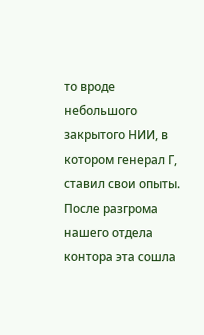то вроде небольшого закрытого НИИ, в котором генерал Г, ставил свои опыты. После разгрома нашего отдела контора эта сошла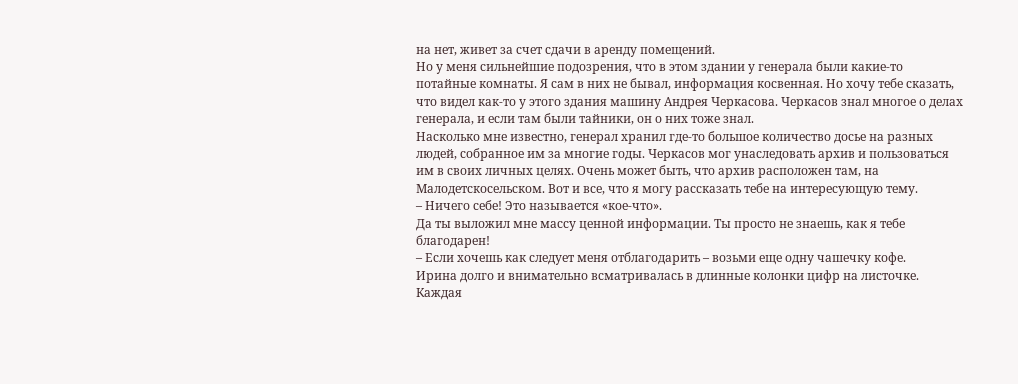на нет, живет за счет сдачи в аренду помещений.
Но у меня сильнейшие подозрения, что в этом здании у генерала были какие-то потайные комнаты. Я сам в них не бывал, информация косвенная. Но хочу тебе сказать, что видел как-то у этого здания машину Андрея Черкасова. Черкасов знал многое о делах генерала, и если там были тайники, он о них тоже знал.
Насколько мне известно, генерал хранил где-то большое количество досье на разных людей, собранное им за многие годы. Черкасов мог унаследовать архив и пользоваться им в своих личных целях. Очень может быть, что архив расположен там, на Малодетскосельском. Вот и все, что я могу рассказать тебе на интересующую тему.
– Ничего себе! Это называется «кое-что».
Да ты выложил мне массу ценной информации. Ты просто не знаешь, как я тебе благодарен!
– Если хочешь как следует меня отблагодарить – возьми еще одну чашечку кофе.
Ирина долго и внимательно всматривалась в длинные колонки цифр на листочке. Каждая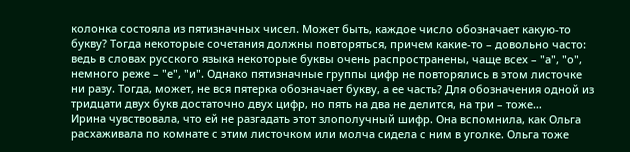колонка состояла из пятизначных чисел. Может быть, каждое число обозначает какую-то букву? Тогда некоторые сочетания должны повторяться, причем какие-то – довольно часто: ведь в словах русского языка некоторые буквы очень распространены, чаще всех – "а", "о", немного реже – "е", "и". Однако пятизначные группы цифр не повторялись в этом листочке ни разу. Тогда, может, не вся пятерка обозначает букву, а ее часть? Для обозначения одной из тридцати двух букв достаточно двух цифр, но пять на два не делится, на три – тоже…
Ирина чувствовала, что ей не разгадать этот злополучный шифр. Она вспомнила, как Ольга расхаживала по комнате с этим листочком или молча сидела с ним в уголке. Ольга тоже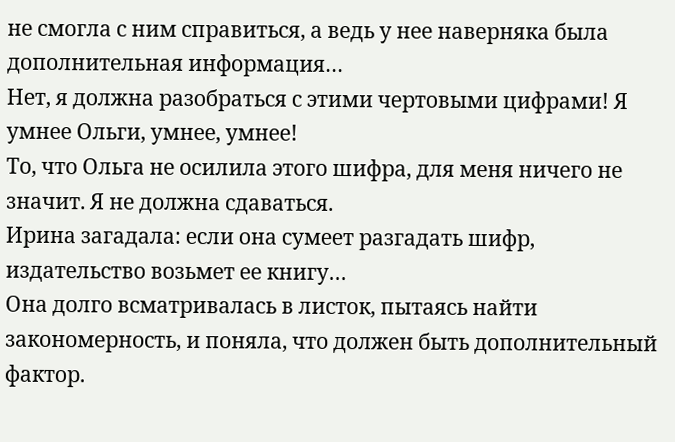не смогла с ним справиться, а ведь у нее наверняка была дополнительная информация…
Нет, я должна разобраться с этими чертовыми цифрами! Я умнее Ольги, умнее, умнее!
То, что Ольга не осилила этого шифра, для меня ничего не значит. Я не должна сдаваться.
Ирина загадала: если она сумеет разгадать шифр, издательство возьмет ее книгу…
Она долго всматривалась в листок, пытаясь найти закономерность, и поняла, что должен быть дополнительный фактор.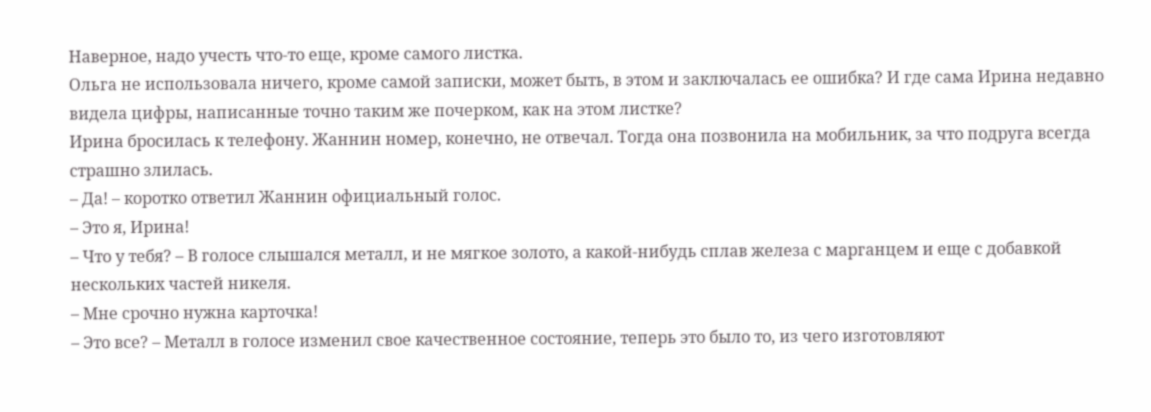Наверное, надо учесть что-то еще, кроме самого листка.
Ольга не использовала ничего, кроме самой записки, может быть, в этом и заключалась ее ошибка? И где сама Ирина недавно видела цифры, написанные точно таким же почерком, как на этом листке?
Ирина бросилась к телефону. Жаннин номер, конечно, не отвечал. Тогда она позвонила на мобильник, за что подруга всегда страшно злилась.
– Да! – коротко ответил Жаннин официальный голос.
– Это я, Ирина!
– Что у тебя? – В голосе слышался металл, и не мягкое золото, а какой-нибудь сплав железа с марганцем и еще с добавкой нескольких частей никеля.
– Мне срочно нужна карточка!
– Это все? – Металл в голосе изменил свое качественное состояние, теперь это было то, из чего изготовляют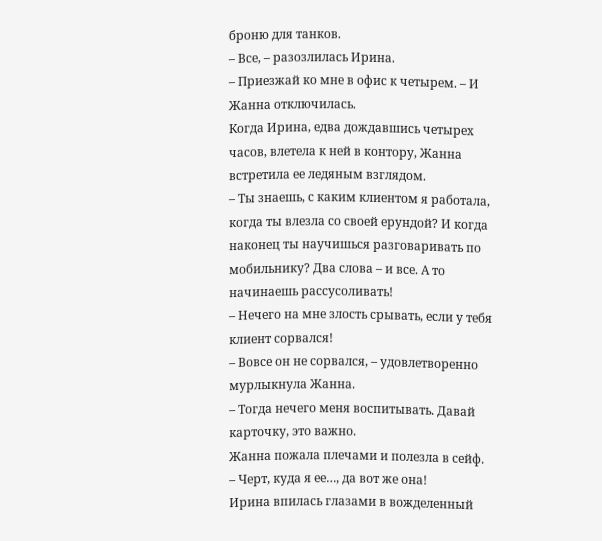броню для танков.
– Все, – разозлилась Ирина.
– Приезжай ко мне в офис к четырем. – И Жанна отключилась.
Когда Ирина, едва дождавшись четырех часов, влетела к ней в контору, Жанна встретила ее ледяным взглядом.
– Ты знаешь, с каким клиентом я работала, когда ты влезла со своей ерундой? И когда наконец ты научишься разговаривать по мобильнику? Два слова – и все. А то начинаешь рассусоливать!
– Нечего на мне злость срывать, если у тебя клиент сорвался!
– Вовсе он не сорвался, – удовлетворенно мурлыкнула Жанна.
– Тогда нечего меня воспитывать. Давай карточку, это важно.
Жанна пожала плечами и полезла в сейф.
– Черт, куда я ее…, да вот же она!
Ирина впилась глазами в вожделенный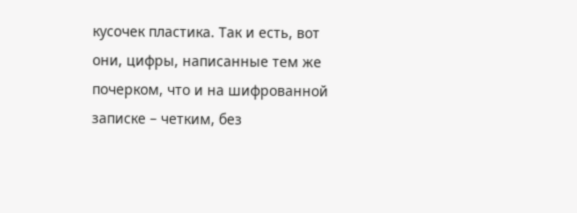кусочек пластика. Так и есть, вот они, цифры, написанные тем же почерком, что и на шифрованной записке – четким, без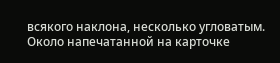всякого наклона, несколько угловатым. Около напечатанной на карточке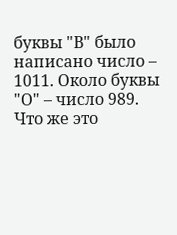буквы "В" было написано число – 1011. Около буквы "О" – число 989.
Что же это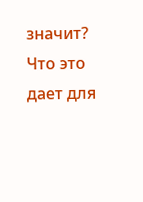значит? Что это дает для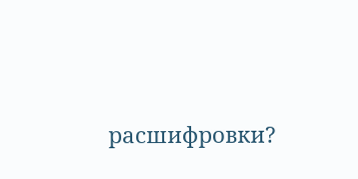расшифровки?